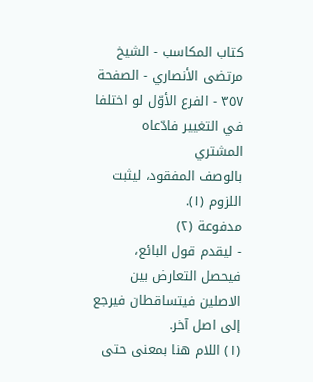كتاب المكاسب - الشيخ مرتضى الأنصاري - الصفحة ٣٥٧ - الفرع الأوّل لو اختلفا في التغيير فادّعاه المشتري
بالوصف المفقود، ليثبت اللزوم (١).
مدفوعة (٢)
- ليقدم قول البائع، فيحصل التعارض بين الاصلين فيتساقطان فيرجع إلى اصل آخر.
(١) اللام هنا بمعنى حتى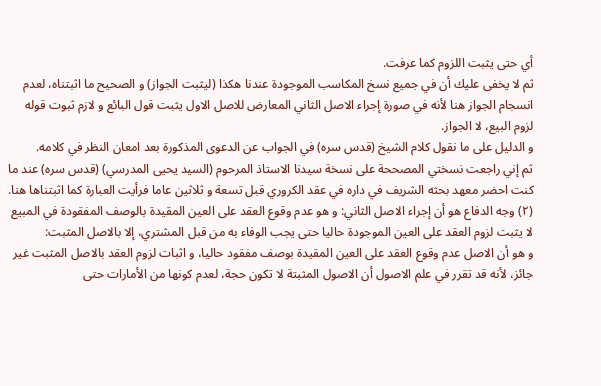أي حتى يثبت اللزوم كما عرفت.
ثم لا يخفى عليك أن في جميع نسخ المكاسب الموجودة عندنا هكذا (ليثبت الجواز) و الصحيح ما اثبتناه، لعدم انسجام الجواز هنا لأنه في صورة إجراء الاصل الثاني المعارض للاصل الاول يثبت قول البائع و لازم ثبوت قوله لزوم البيع، لا الجواز.
و الدليل على ما نقول كلام الشيخ (قدس سره) في الجواب عن الدعوى المذكورة بعد امعان النظر في كلامه.
ثم إني راجعت نسختي المصححة على نسخة سيدنا الاستاذ المرحوم (السيد يحيى المدرسي) (قدس سره) عند ما كنت احضر معهد بحثه الشريف في داره في عقد الكروري قبل تسعة و ثلاثين عاما فرأيت العبارة كما اثبتناها هنا.
(٢) وجه الدفاع هو أن إجراء الاصل الثاني: و هو عدم وقوع العقد على العين المقيدة بالوصف المفقودة في المبيع لا يثبت لزوم العقد على العين الموجودة حاليا حتى يجب الوفاء به من قبل المشتري، إلا بالاصل المثبت:
و هو أن الاصل عدم وقوع العقد على العين المقيدة بوصف مفقود حاليا، و اثبات لزوم العقد بالاصل المثبت غير جائز، لأنه قد تقرر في علم الاصول أن الاصول المثبتة لا تكون حجة، لعدم كونها من الأمارات حتى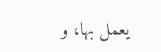يعمل بها، و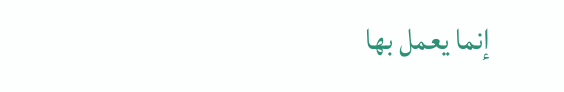إنما يعمل بها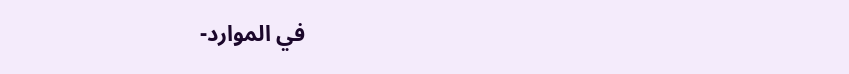في الموارد-